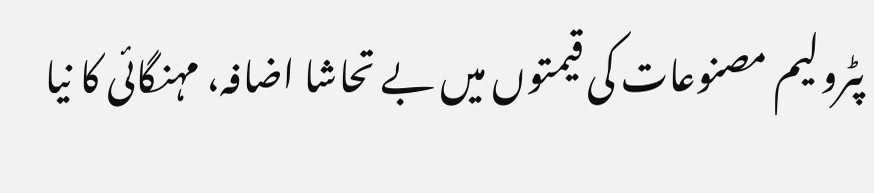پٹرولیم مصنوعات کی قیمتوں میں بے تحاشا اضافہ، مہنگائی کا نیا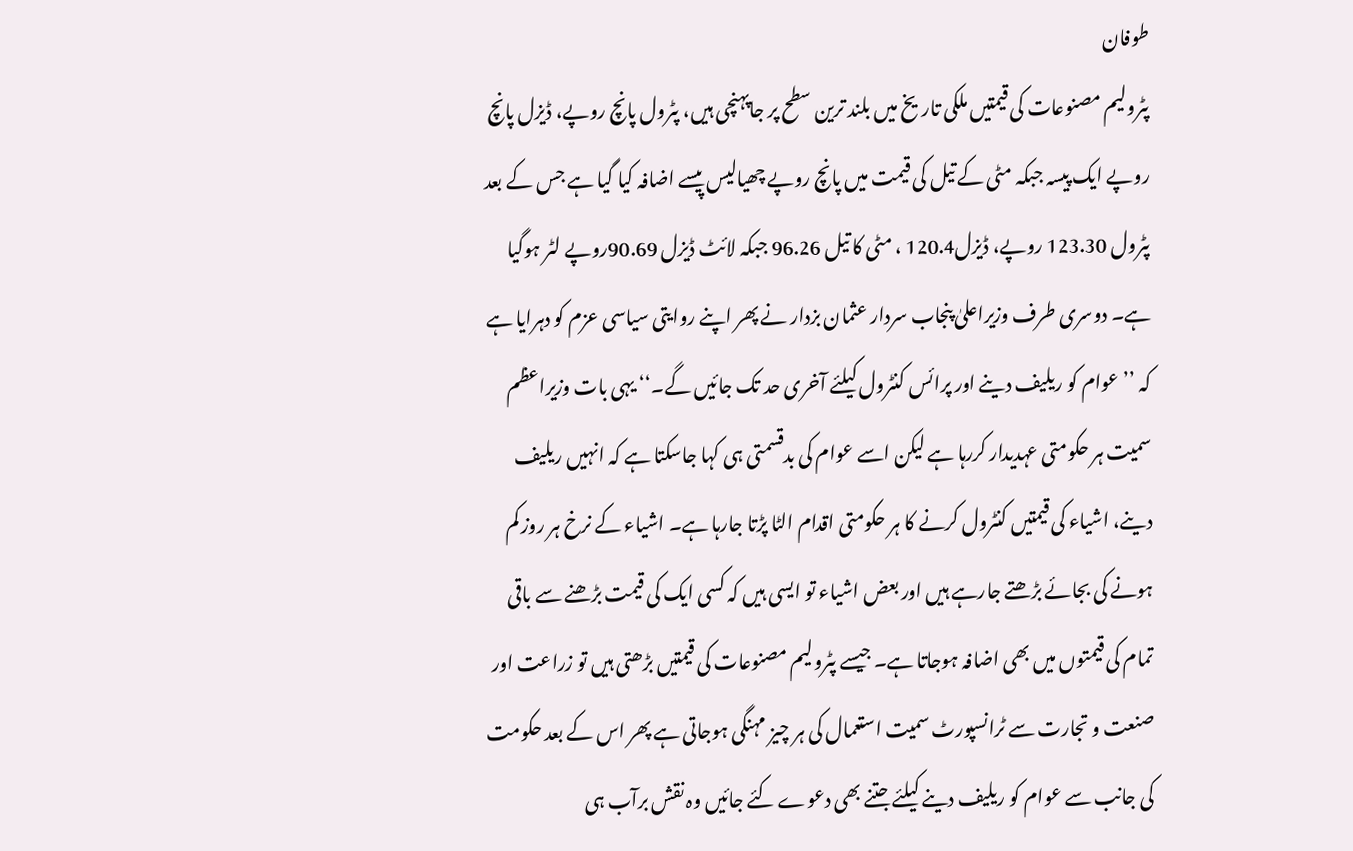طوفان
پٹرولیم مصنوعات کی قیمتیں ملکی تاریخ میں بلند ترین سطح پر جاپہنچی ہیں، پٹرول پانچ روپے، ڈیزل پانچ روپے ایک پیسہ جبکہ مٹی کے تیل کی قیمت میں پانچ روپے چھیالیس پیسے اضافہ کیا گیا ہے جس کے بعد پٹرول 123.30 روپے، ڈیزل120.4 ، مٹی کا تیل 96.26 جبکہ لائٹ ڈیزل 90.69روپے لٹر ہوگیا ہے۔ دوسری طرف وزیراعلیٰ پنجاب سردار عثمان بزدار نے پھر اپنے روایتی سیاسی عزم کو دہرایا ہے کہ ’’عوام کو ریلیف دینے اور پرائس کنٹرول کیلئے آخری حد تک جائیں گے۔‘‘ یہی بات وزیراعظم سمیت ہر حکومتی عہدیدار کررہا ہے لیکن اسے عوام کی بدقسمتی ہی کہا جاسکتا ہے کہ انہیں ریلیف دینے، اشیاء کی قیمتیں کنٹرول کرنے کا ہر حکومتی اقدام الٹا پڑتا جارہا ہے۔ اشیاء کے نرخ ہر روز کم ہونے کی بجائے بڑھتے جارہے ہیں اور بعض اشیاء تو ایسی ہیں کہ کسی ایک کی قیمت بڑھنے سے باقی تمام کی قیمتوں میں بھی اضافہ ہوجاتا ہے۔ جیسے پٹرولیم مصنوعات کی قیمتیں بڑھتی ہیں تو زراعت اور صنعت و تجارت سے ٹرانسپورٹ سمیت استعمال کی ہر چیز مہنگی ہوجاتی ہے پھر اس کے بعد حکومت کی جانب سے عوام کو ریلیف دینے کیلئے جتنے بھی دعوے کئے جائیں وہ نقش برآب ہی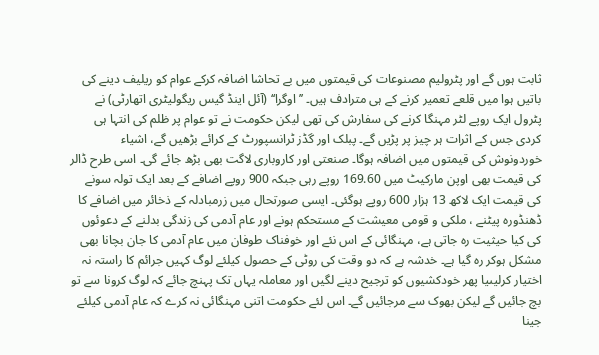ثابت ہوں گے اور پٹرولیم مصنوعات کی قیمتوں میں بے تحاشا اضافہ کرکے عوام کو ریلیف دینے کی باتیں ہوا میں قلعے تعمیر کرنے کے ہی مترادف ہیں۔ ’’اوگرا‘‘ (آئل اینڈ گیس ریگولیٹری اتھارٹی) نے پٹرول ایک روپے لٹر مہنگا کرنے کی سفارش کی تھی لیکن حکومت نے تو عوام پر ظلم کی انتہا ہی کردی جس کے اثرات ہر چیز پر پڑیں گے۔ پبلک اور گڈز ٹرانسپورٹ کے کرائے بڑھیں گے، اشیاء خوردونوش کی قیمتوں میں اضافہ ہوگا۔ صنعتی اور کاروباری لاگت بھی بڑھ جائے گی۔ اسی طرح ڈالر کی قیمت بھی اوپن مارکیٹ میں 169.60 روپے رہی جبکہ 900 روپے اضافے کے بعد ایک تولہ سونے کی قیمت ایک لاکھ 13 ہزار 600 روپے ہوگئی۔ ایسی صورتحال میں زرمبادلہ کے ذخائر میں اضافے کا ڈھنڈورہ پیٹنے ، ملکی و قومی معیشت کے مستحکم ہونے اور عام آدمی کی زندگی بدلنے کے دعوئوں کی کیا حیثیت رہ جاتی ہے، مہنگائی کے اس نئے اور خوفناک طوفان میں عام آدمی کا جان بچانا بھی مشکل ہوکر رہ گیا ہے۔ خدشہ ہے کہ دو وقت کی روٹی کے حصول کیلئے لوگ کہیں جرائم کا راستہ نہ اختیار کرلیںیا پھر خودکشیوں کو ترجیح دینے لگیں اور معاملہ یہاں تک پہنچ جائے کہ لوگ کرونا سے تو بچ جائیں گے لیکن بھوک سے مرجائیں گے۔ اس لئے حکومت اتنی مہنگائی نہ کرے کہ عام آدمی کیلئے جینا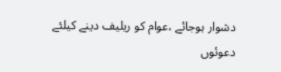دشوار ہوجائے ،عوام کو ریلیف دینے کیلئے دعوئوں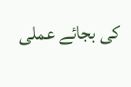کی بجائے عملی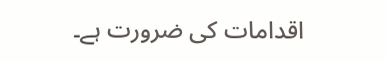اقدامات کی ضرورت ہے۔